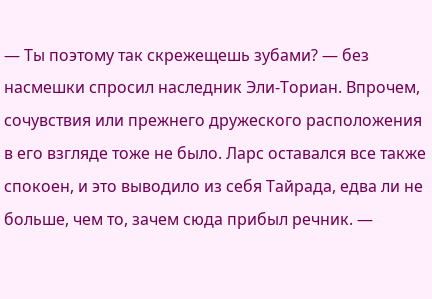— Ты поэтому так скрежещешь зубами? — без насмешки спросил наследник Эли-Ториан. Впрочем, сочувствия или прежнего дружеского расположения в его взгляде тоже не было. Ларс оставался все также спокоен, и это выводило из себя Тайрада, едва ли не больше, чем то, зачем сюда прибыл речник. —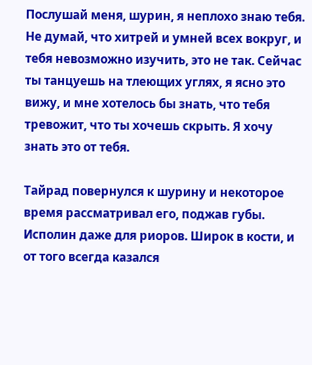Послушай меня, шурин, я неплохо знаю тебя. Не думай, что хитрей и умней всех вокруг, и тебя невозможно изучить, это не так. Сейчас ты танцуешь на тлеющих углях, я ясно это вижу, и мне хотелось бы знать, что тебя тревожит, что ты хочешь скрыть. Я хочу знать это от тебя.

Тайрад повернулся к шурину и некоторое время рассматривал его, поджав губы. Исполин даже для риоров. Широк в кости, и от того всегда казался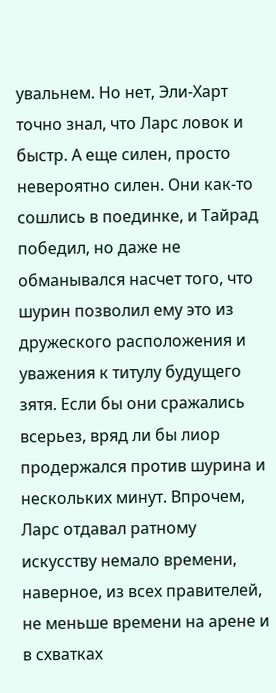увальнем. Но нет, Эли-Харт точно знал, что Ларс ловок и быстр. А еще силен, просто невероятно силен. Они как-то сошлись в поединке, и Тайрад победил, но даже не обманывался насчет того, что шурин позволил ему это из дружеского расположения и уважения к титулу будущего зятя. Если бы они сражались всерьез, вряд ли бы лиор продержался против шурина и нескольких минут. Впрочем, Ларс отдавал ратному искусству немало времени, наверное, из всех правителей, не меньше времени на арене и в схватках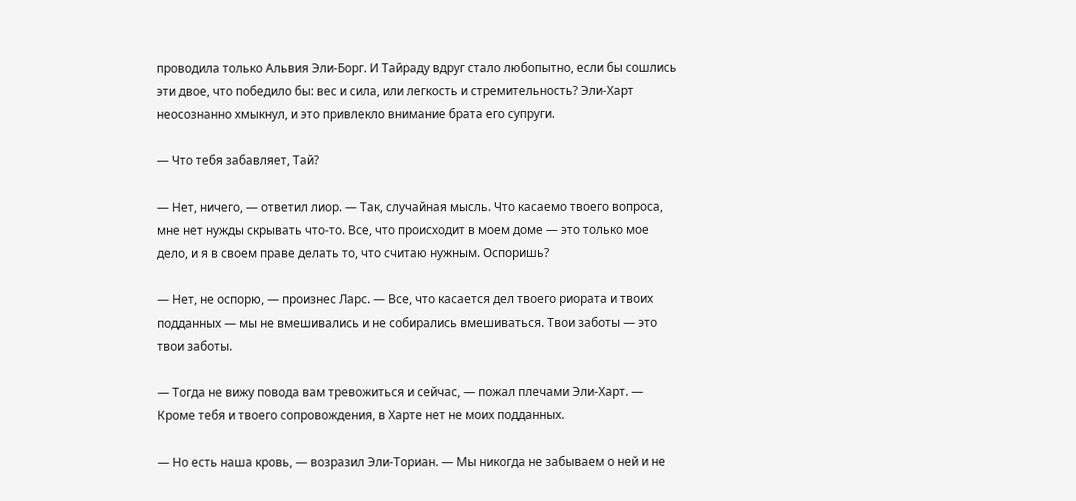проводила только Альвия Эли-Борг. И Тайраду вдруг стало любопытно, если бы сошлись эти двое, что победило бы: вес и сила, или легкость и стремительность? Эли-Харт неосознанно хмыкнул, и это привлекло внимание брата его супруги.

— Что тебя забавляет, Тай?

— Нет, ничего, — ответил лиор. — Так, случайная мысль. Что касаемо твоего вопроса, мне нет нужды скрывать что-то. Все, что происходит в моем доме — это только мое дело, и я в своем праве делать то, что считаю нужным. Оспоришь?

— Нет, не оспорю, — произнес Ларс. — Все, что касается дел твоего риората и твоих подданных — мы не вмешивались и не собирались вмешиваться. Твои заботы — это твои заботы.

— Тогда не вижу повода вам тревожиться и сейчас, — пожал плечами Эли-Харт. — Кроме тебя и твоего сопровождения, в Харте нет не моих подданных.

— Но есть наша кровь, — возразил Эли-Ториан. — Мы никогда не забываем о ней и не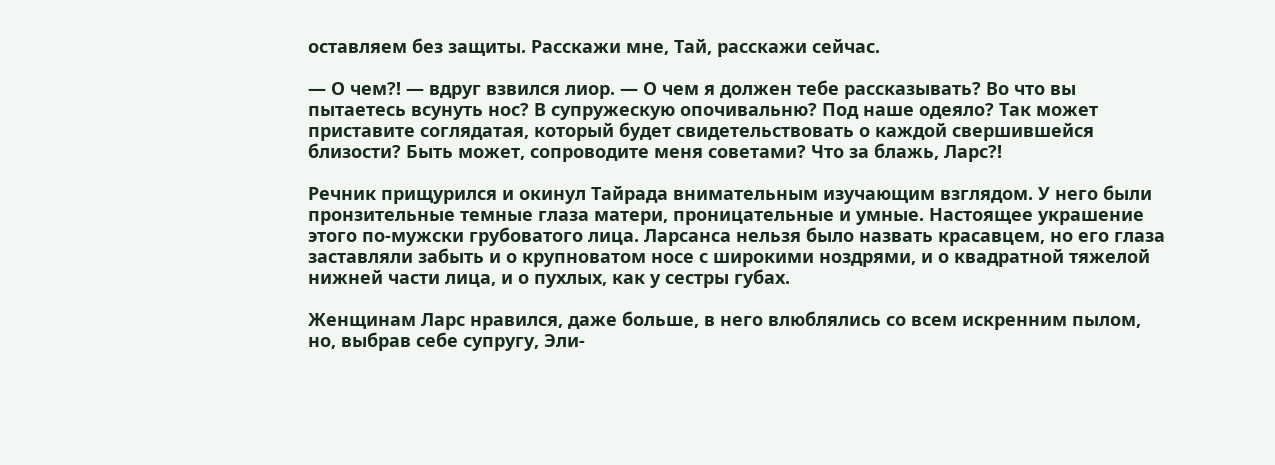оставляем без защиты. Расскажи мне, Тай, расскажи сейчас.

— О чем?! — вдруг взвился лиор. — О чем я должен тебе рассказывать? Во что вы пытаетесь всунуть нос? В супружескую опочивальню? Под наше одеяло? Так может приставите соглядатая, который будет свидетельствовать о каждой свершившейся близости? Быть может, сопроводите меня советами? Что за блажь, Ларс?!

Речник прищурился и окинул Тайрада внимательным изучающим взглядом. У него были пронзительные темные глаза матери, проницательные и умные. Настоящее украшение этого по-мужски грубоватого лица. Ларсанса нельзя было назвать красавцем, но его глаза заставляли забыть и о крупноватом носе с широкими ноздрями, и о квадратной тяжелой нижней части лица, и о пухлых, как у сестры губах.

Женщинам Ларс нравился, даже больше, в него влюблялись со всем искренним пылом, но, выбрав себе супругу, Эли-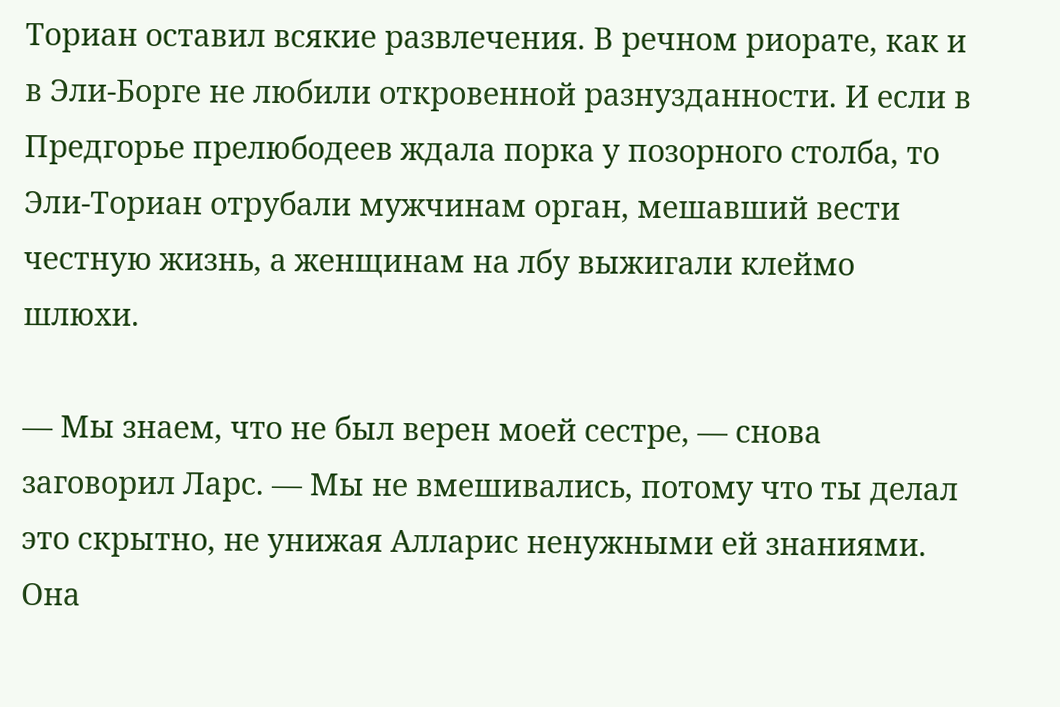Ториан оставил всякие развлечения. В речном риорате, как и в Эли-Борге не любили откровенной разнузданности. И если в Предгорье прелюбодеев ждала порка у позорного столба, то Эли-Ториан отрубали мужчинам орган, мешавший вести честную жизнь, а женщинам на лбу выжигали клеймо шлюхи.

— Мы знаем, что не был верен моей сестре, — снова заговорил Ларс. — Мы не вмешивались, потому что ты делал это скрытно, не унижая Алларис ненужными ей знаниями. Она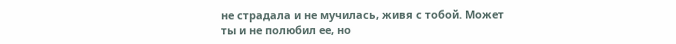не страдала и не мучилась, живя с тобой. Может ты и не полюбил ее, но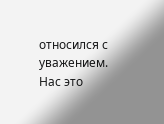относился с уважением. Нас это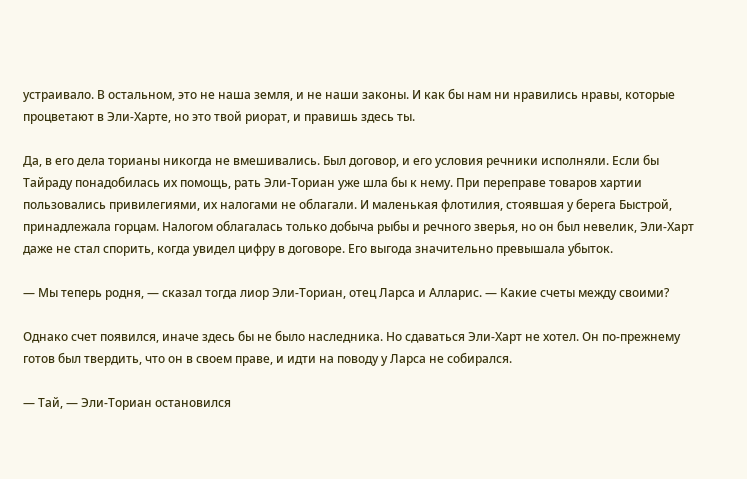устраивало. В остальном, это не наша земля, и не наши законы. И как бы нам ни нравились нравы, которые процветают в Эли-Харте, но это твой риорат, и правишь здесь ты.

Да, в его дела торианы никогда не вмешивались. Был договор, и его условия речники исполняли. Если бы Тайраду понадобилась их помощь, рать Эли-Ториан уже шла бы к нему. При переправе товаров хартии пользовались привилегиями, их налогами не облагали. И маленькая флотилия, стоявшая у берега Быстрой, принадлежала горцам. Налогом облагалась только добыча рыбы и речного зверья, но он был невелик, Эли-Харт даже не стал спорить, когда увидел цифру в договоре. Его выгода значительно превышала убыток.

— Мы теперь родня, — сказал тогда лиор Эли-Ториан, отец Ларса и Алларис. — Какие счеты между своими?

Однако счет появился, иначе здесь бы не было наследника. Но сдаваться Эли-Харт не хотел. Он по-прежнему готов был твердить, что он в своем праве, и идти на поводу у Ларса не собирался.

— Тай, — Эли-Ториан остановился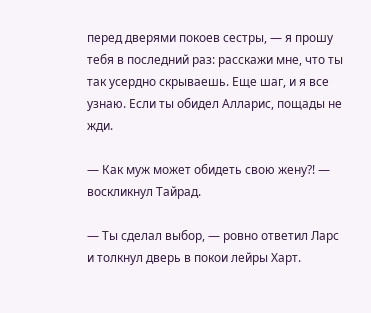перед дверями покоев сестры, — я прошу тебя в последний раз: расскажи мне, что ты так усердно скрываешь. Еще шаг, и я все узнаю. Если ты обидел Алларис, пощады не жди.

— Как муж может обидеть свою жену?! — воскликнул Тайрад.

— Ты сделал выбор, — ровно ответил Ларс и толкнул дверь в покои лейры Харт.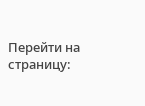Перейти на страницу: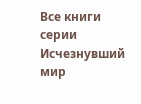Все книги серии Исчезнувший мир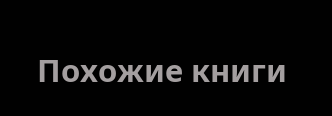Похожие книги